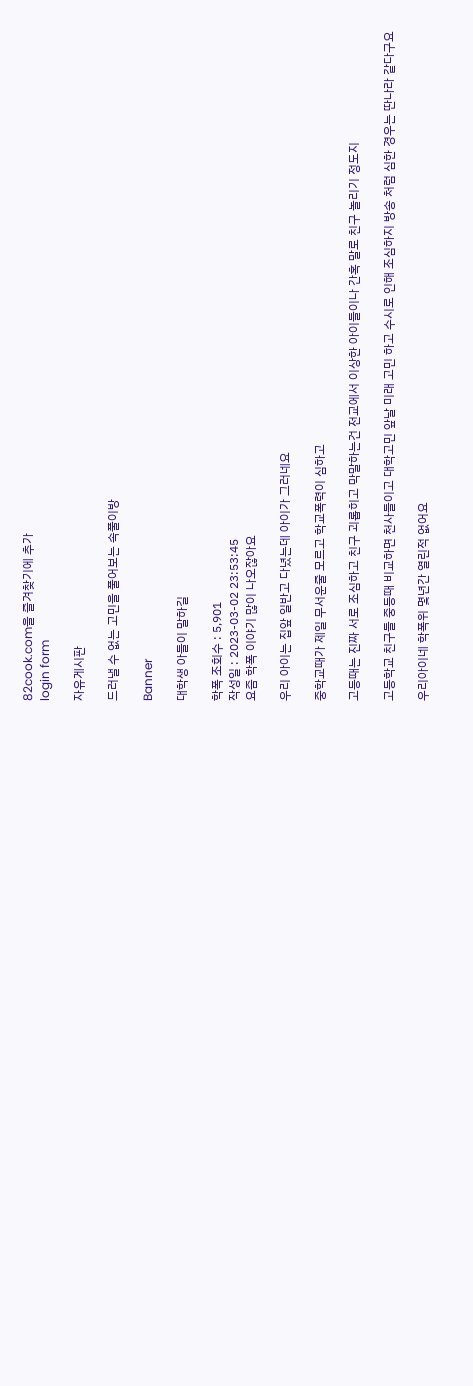82cook.com을 즐겨찾기에 추가
login form

자유게시판

드러낼 수 없는 고민을 풀어보는 속풀이방

Banner

대학생 아들이 말하길

학폭 조회수 : 5,901
작성일 : 2023-03-02 23:53:45
요즘 학폭 이야기 많이 나오잖아요

우리 아이는 집앞 일반고 다녔는데 아이가 그러네요

중학교때가 제일 무서운줄 모르고 학교폭력이 심하고

고등때는 진짜 서로 조심하고 친구 괴롭히고 막말하는건 전교에서 이상한 아이들이나 간혹 말로 친구 놀리기 정도지

고등학교 친구들 중등때 비교하면 천사들이고 대학고민 앞날 미래 고민 하고 수시로 인해 조심하지 방송 처럼 심한 경우는 딴나라 같다구요

우리아이네 학폭위 몇년간 열린적 없어요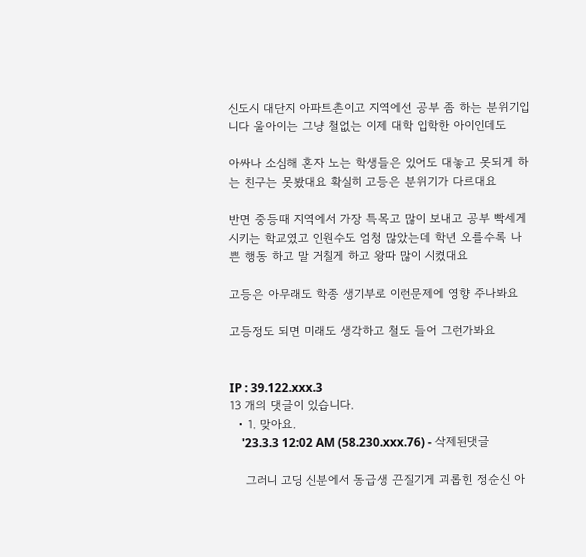신도시 대단지 아파트촌이고 지역에선 공부 좀 하는 분위기입니다 울아이는 그냥 철없는 이제 대학 입학한 아이인데도

아싸나 소심해 혼자 노는 학생들은 있어도 대놓고 못되게 하는 친구는 못봤대요 확실히 고등은 분위기가 다르대요

반면 중등때 지역에서 가장 특목고 많이 보내고 공부 빡세게 시키는 학교였고 인원수도 엄청 많았는데 학년 오를수록 나쁜 행동 하고 말 거칠게 하고 왕따 많이 시켰대요

고등은 아무래도 학종 생기부로 이런문제에 영향 주나봐요

고등정도 되면 미래도 생각하고 철도 들어 그런가봐요


IP : 39.122.xxx.3
13 개의 댓글이 있습니다.
  • 1. 맞아요.
    '23.3.3 12:02 AM (58.230.xxx.76) - 삭제된댓글

    그러니 고딩 신분에서 동급생 끈질기게 괴롭힌 정순신 아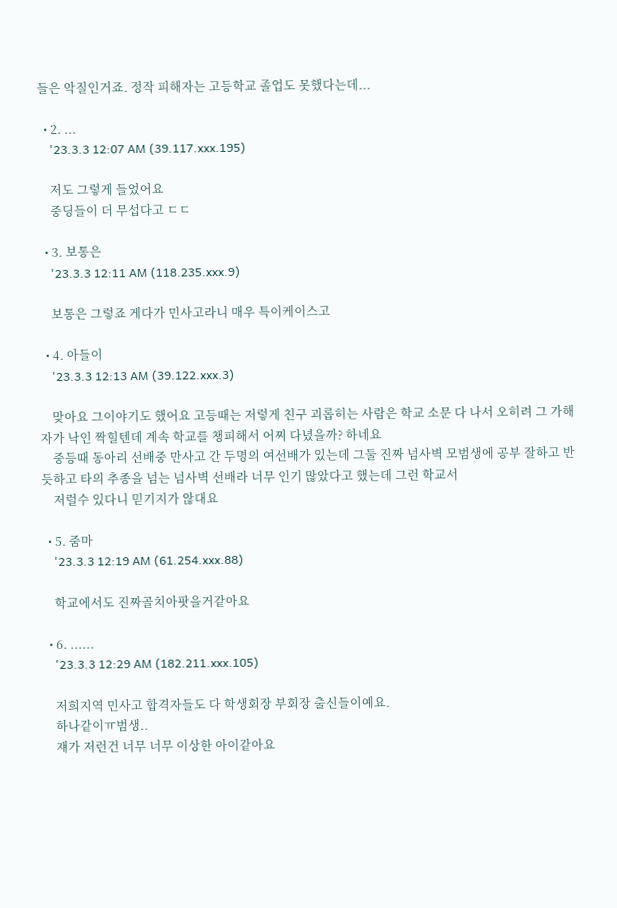들은 악질인거죠. 정작 피해자는 고등학교 졸업도 못했다는데...

  • 2. ...
    '23.3.3 12:07 AM (39.117.xxx.195)

    저도 그렇게 들었어요
    중딩들이 더 무섭다고 ㄷㄷ

  • 3. 보통은
    '23.3.3 12:11 AM (118.235.xxx.9)

    보통은 그렇죠 게다가 민사고라니 매우 특이케이스고

  • 4. 아들이
    '23.3.3 12:13 AM (39.122.xxx.3)

    맞아요 그이야기도 했어요 고등때는 저렇게 친구 괴롭히는 사람은 학교 소문 다 나서 오히려 그 가해자가 낙인 짝힐텐데 계속 학교를 챙피해서 어찌 다녔을까? 하네요
    중등때 동아리 선배중 만사고 간 두명의 여선배가 있는데 그둘 진짜 넘사벽 모범생에 공부 잘하고 반듯하고 타의 추종을 넘는 넘사벽 선배라 너무 인기 많았다고 했는데 그런 학교서
    저럴수 있다니 믿기지가 않대요

  • 5. 줌마
    '23.3.3 12:19 AM (61.254.xxx.88)

    학교에서도 진짜골치아팟을거같아요

  • 6. ......
    '23.3.3 12:29 AM (182.211.xxx.105)

    저희지역 민사고 합격자들도 다 학생회장 부회장 출신들이예요.
    하나같이ㅠ범생..
    쟤가 저런건 너무 너무 이상한 아이같아요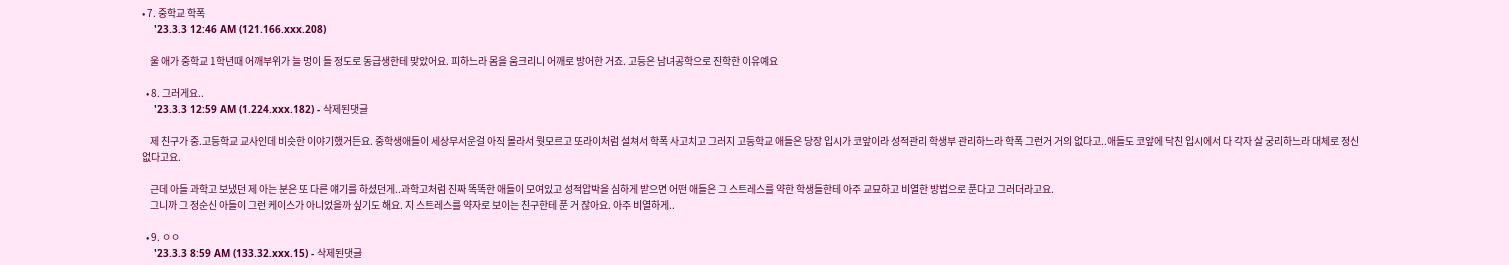• 7. 중학교 학폭
    '23.3.3 12:46 AM (121.166.xxx.208)

    울 애가 중학교 1학년때 어깨부위가 늘 멍이 들 정도로 동급생한테 맞았어요. 피하느라 몸을 움크리니 어깨로 방어한 거죠. 고등은 남녀공학으로 진학한 이유예요

  • 8. 그러게요..
    '23.3.3 12:59 AM (1.224.xxx.182) - 삭제된댓글

    제 친구가 중.고등학교 교사인데 비슷한 이야기했거든요. 중학생애들이 세상무서운걸 아직 몰라서 뭣모르고 또라이처럼 설쳐서 학폭 사고치고 그러지 고등학교 애들은 당장 입시가 코앞이라 성적관리 학생부 관리하느라 학폭 그런거 거의 없다고..애들도 코앞에 닥친 입시에서 다 각자 살 궁리하느라 대체로 정신 없다고요.

    근데 아들 과학고 보냈던 제 아는 분은 또 다른 얘기를 하셨던게..과학고처럼 진짜 똑똑한 애들이 모여있고 성적압박을 심하게 받으면 어떤 애들은 그 스트레스를 약한 학생들한테 아주 교묘하고 비열한 방법으로 푼다고 그러더라고요.
    그니까 그 정순신 아들이 그런 케이스가 아니었을까 싶기도 해요. 지 스트레스를 약자로 보이는 친구한테 푼 거 잖아요. 아주 비열하게..

  • 9. ㅇㅇ
    '23.3.3 8:59 AM (133.32.xxx.15) - 삭제된댓글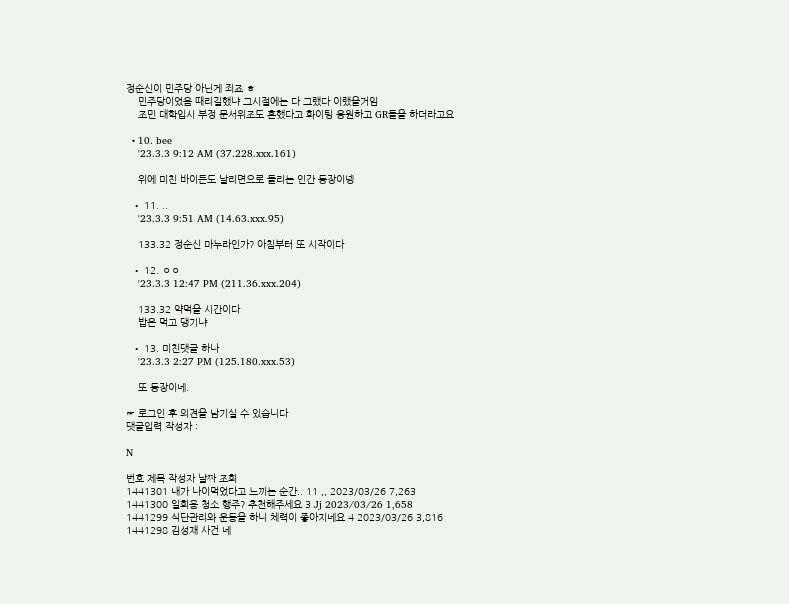정순신이 민주당 아닌게 죄죠 ㅎ
    민주당이었음 때리길했냐 그시절에는 다 그랬다 이랬을거임
    조민 대학입시 부정 문서위조도 흔했다고 화이팅 응원하고 GR들을 하더라고요

  • 10. bee
    '23.3.3 9:12 AM (37.228.xxx.161)

    위에 미친 바이든도 날리면으로 들리는 인간 등장이넹

  • 11. ..
    '23.3.3 9:51 AM (14.63.xxx.95)

    133.32 정순신 마누라인가? 아침부터 또 시작이다

  • 12. ㅇㅇ
    '23.3.3 12:47 PM (211.36.xxx.204)

    133.32 약먹을 시간이다
    밥은 먹고 댕기냐

  • 13. 미친댓글 하나
    '23.3.3 2:27 PM (125.180.xxx.53)

    또 등장이네.

☞ 로그인 후 의견을 남기실 수 있습니다
댓글입력 작성자 :

N

번호 제목 작성자 날짜 조회
1441301 내가 나이먹었다고 느끼는 순간.. 11 ,, 2023/03/26 7,263
1441300 일회용 청소 행주? 추천해주세요 3 Jj 2023/03/26 1,658
1441299 식단관리와 운동을 하니 체력이 좋아지네요 4 2023/03/26 3,816
1441298 김성재 사건 네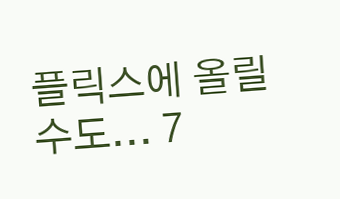플릭스에 올릴 수도... 7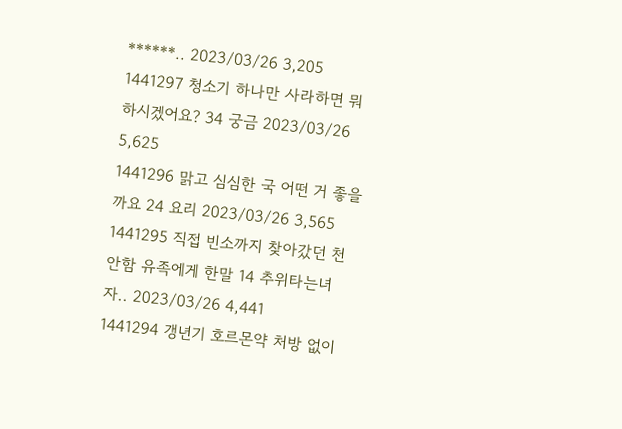******.. 2023/03/26 3,205
1441297 청소기 하나만 사라하면 뭐 하시겠어요? 34 궁금 2023/03/26 5,625
1441296 맑고 심심한 국 어떤 거 좋을까요 24 요리 2023/03/26 3,565
1441295 직접 빈소까지 찾아갔던 천안함 유족에게 한말 14 추위타는녀자.. 2023/03/26 4,441
1441294 갱년기 호르몬약 처방 없이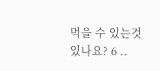먹을 수 있는것 있나요? 6 ..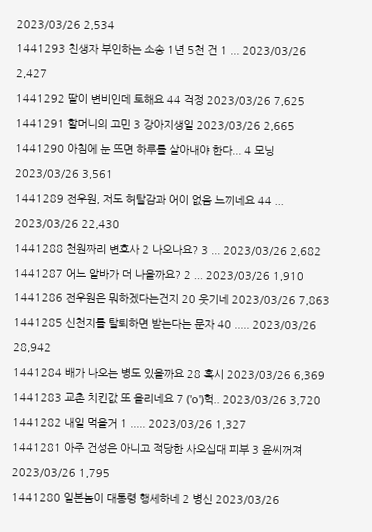2023/03/26 2,534
1441293 친생자 부인하는 소송 1년 5천 건 1 ... 2023/03/26 2,427
1441292 딸이 변비인데 토해요 44 걱정 2023/03/26 7,625
1441291 할머니의 고민 3 강아지생일 2023/03/26 2,665
1441290 아침에 눈 뜨면 하루를 살아내야 한다... 4 모닝 2023/03/26 3,561
1441289 전우원, 저도 허탈감과 어이 없음 느끼네요 44 ... 2023/03/26 22,430
1441288 천원짜리 변호사 2 나오나요? 3 ... 2023/03/26 2,682
1441287 어느 알바가 더 나을까요? 2 ... 2023/03/26 1,910
1441286 전우원은 뭐하겠다는건지 20 웃기네 2023/03/26 7,863
1441285 신천지를 탈퇴하면 받는다는 문자 40 ..... 2023/03/26 28,942
1441284 배가 나오는 병도 있을까요 28 혹시 2023/03/26 6,369
1441283 교촌 치킨값 또 올리네요 7 ('o')헉.. 2023/03/26 3,720
1441282 내일 먹을거 1 ..... 2023/03/26 1,327
1441281 아주 건성은 아니고 적당한 사오십대 피부 3 윤씨꺼져 2023/03/26 1,795
1441280 일본놈이 대통령 행세하네 2 병신 2023/03/26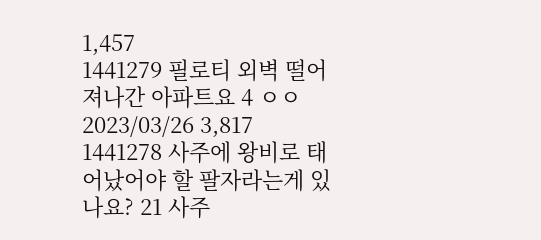1,457
1441279 필로티 외벽 떨어져나간 아파트요 4 ㅇㅇ 2023/03/26 3,817
1441278 사주에 왕비로 태어났어야 할 팔자라는게 있나요? 21 사주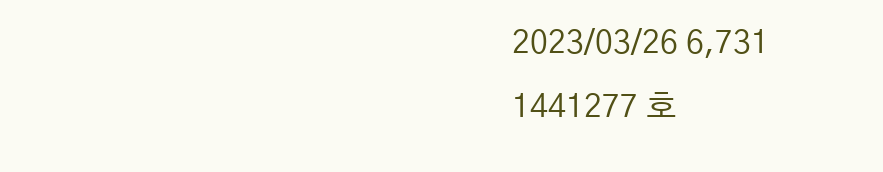2023/03/26 6,731
1441277 호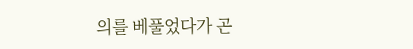의를 베풀었다가 곤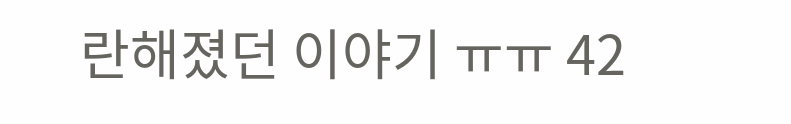란해졌던 이야기 ㅠㅠ 42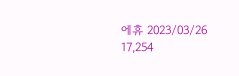에휴 2023/03/26 17,254